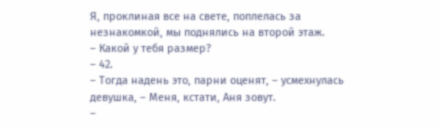Я, проклиная все на свете, поплелась за незнакомкой, мы поднялись на второй этаж.
– Какой у тебя размер?
– 42.
– Тогда надень это, парни оценят, – усмехнулась девушка, – Меня, кстати, Аня зовут.
–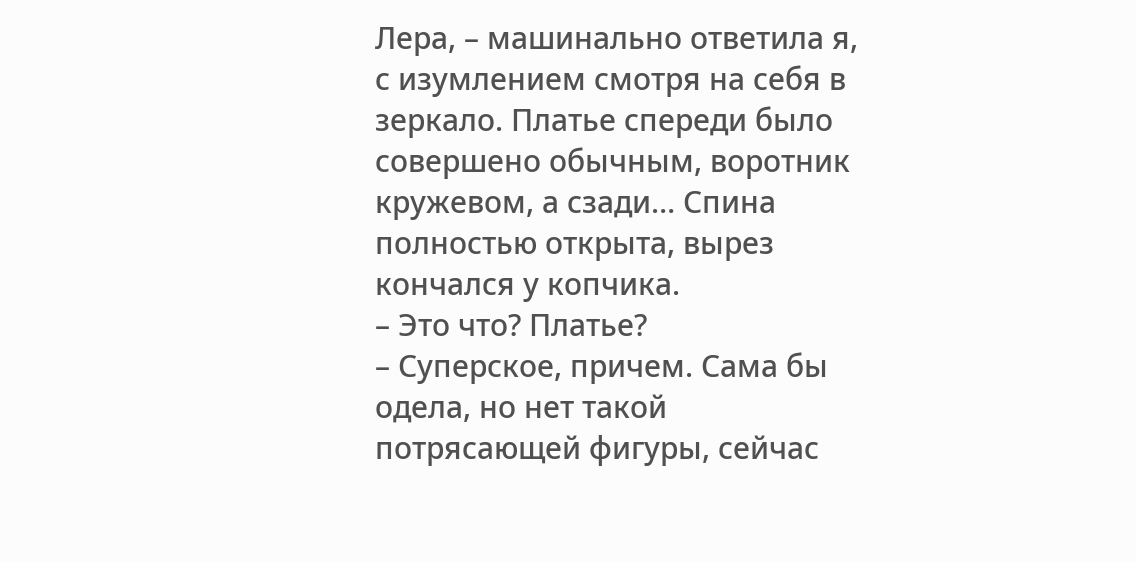Лера, – машинально ответила я, с изумлением смотря на себя в зеркало. Платье спереди было совершено обычным, воротник кружевом, а сзади… Спина полностью открыта, вырез кончался у копчика.
– Это что? Платье?
– Суперское, причем. Сама бы одела, но нет такой потрясающей фигуры, сейчас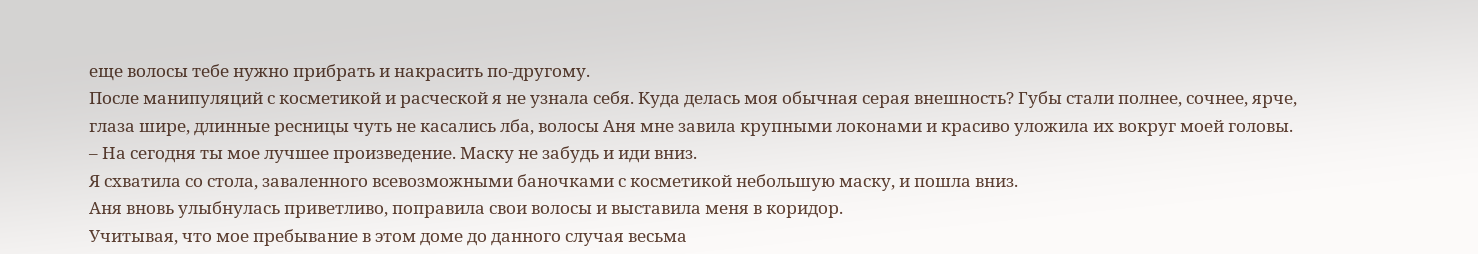еще волосы тебе нужно прибрать и накрасить по-другому.
После манипуляций с косметикой и расческой я не узнала себя. Куда делась моя обычная серая внешность? Губы стали полнее, сочнее, ярче, глаза шире, длинные ресницы чуть не касались лба, волосы Аня мне завила крупными локонами и красиво уложила их вокруг моей головы.
– На сегодня ты мое лучшее произведение. Маску не забудь и иди вниз.
Я схватила со стола, заваленного всевозможными баночками с косметикой небольшую маску, и пошла вниз.
Аня вновь улыбнулась приветливо, поправила свои волосы и выставила меня в коридор.
Учитывая, что мое пребывание в этом доме до данного случая весьма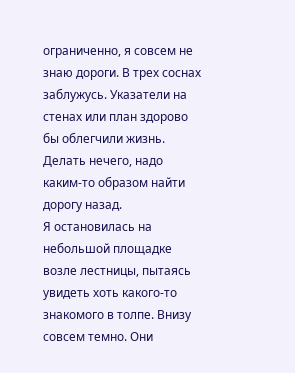ограниченно, я совсем не знаю дороги. В трех соснах заблужусь. Указатели на стенах или план здорово бы облегчили жизнь. Делать нечего, надо каким-то образом найти дорогу назад.
Я остановилась на небольшой площадке возле лестницы, пытаясь увидеть хоть какого-то знакомого в толпе. Внизу совсем темно. Они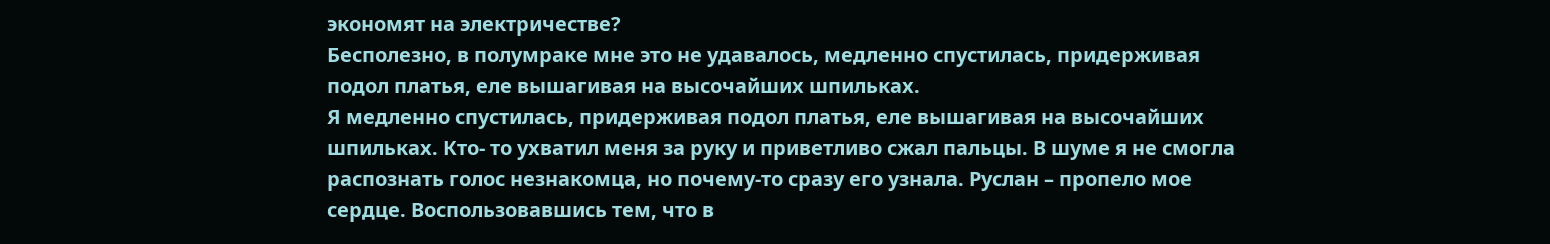экономят на электричестве?
Бесполезно, в полумраке мне это не удавалось, медленно спустилась, придерживая подол платья, еле вышагивая на высочайших шпильках.
Я медленно спустилась, придерживая подол платья, еле вышагивая на высочайших шпильках. Кто- то ухватил меня за руку и приветливо сжал пальцы. В шуме я не смогла распознать голос незнакомца, но почему-то сразу его узнала. Руслан – пропело мое сердце. Воспользовавшись тем, что в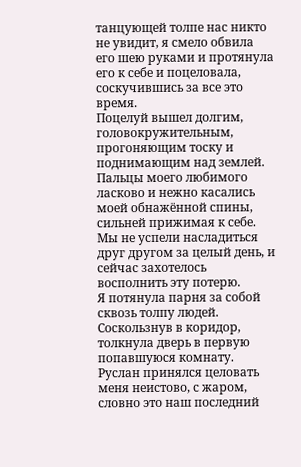танцующей толпе нас никто не увидит, я смело обвила его шею руками и протянула его к себе и поцеловала, соскучившись за все это время.
Поцелуй вышел долгим, головокружительным, прогоняющим тоску и поднимающим над землей. Пальцы моего любимого ласково и нежно касались моей обнажённой спины, сильней прижимая к себе. Мы не успели насладиться друг другом за целый день, и сейчас захотелось восполнить эту потерю.
Я потянула парня за собой сквозь толпу людей.
Соскользнув в коридор, толкнула дверь в первую попавшуюся комнату. Руслан принялся целовать меня неистово, с жаром, словно это наш последний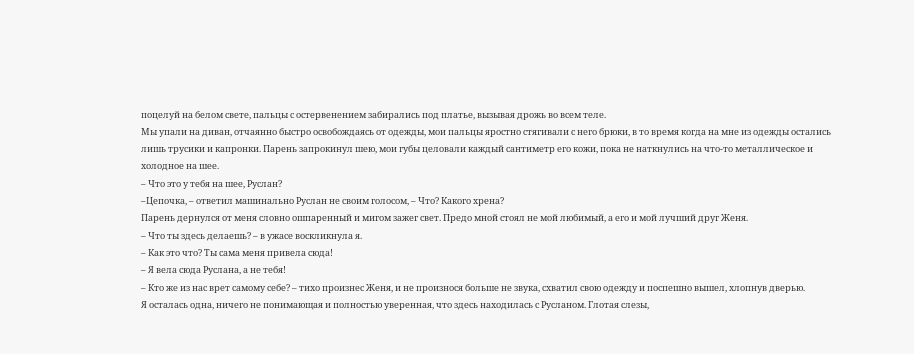поцелуй на белом свете, пальцы с остервенением забирались под платье, вызывая дрожь во всем теле.
Мы упали на диван, отчаянно быстро освобождаясь от одежды, мои пальцы яростно стягивали с него брюки, в то время когда на мне из одежды остались лишь трусики и капронки. Парень запрокинул шею, мои губы целовали каждый сантиметр его кожи, пока не наткнулись на что-то металлическое и холодное на шее.
– Что это у тебя на шее, Руслан?
–Цепочка, – ответил машинально Руслан не своим голосом, – Что? Какого хрена?
Парень дернулся от меня словно ошпаренный и мигом зажег свет. Предо мной стоял не мой любимый, а его и мой лучший друг Женя.
– Что ты здесь делаешь? – в ужасе воскликнула я.
– Как это что? Ты сама меня привела сюда!
– Я вела сюда Руслана, а не тебя!
– Кто же из нас врет самому себе? – тихо произнес Женя, и не произнося больше не звука, схватил свою одежду и поспешно вышел, хлопнув дверью.
Я осталась одна, ничего не понимающая и полностью уверенная, что здесь находилась с Русланом. Глотая слезы,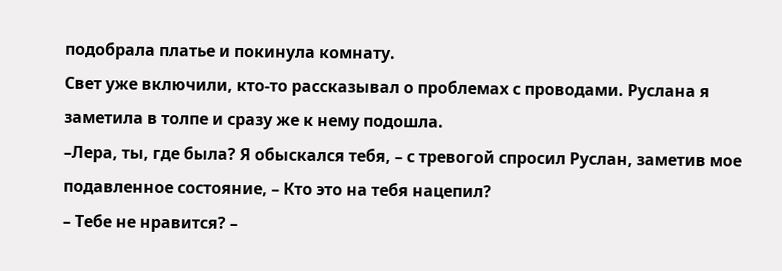подобрала платье и покинула комнату.
Свет уже включили, кто-то рассказывал о проблемах с проводами. Руслана я заметила в толпе и сразу же к нему подошла.
–Лера, ты, где была? Я обыскался тебя, – с тревогой спросил Руслан, заметив мое подавленное состояние, – Кто это на тебя нацепил?
– Тебе не нравится? –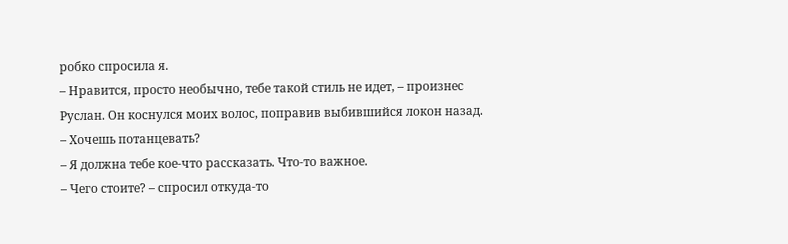робко спросила я.
– Нравится, просто необычно, тебе такой стиль не идет, – произнес Руслан. Он коснулся моих волос, поправив выбившийся локон назад.
– Хочешь потанцевать?
– Я должна тебе кое-что рассказать. Что-то важное.
– Чего стоите? – спросил откуда-то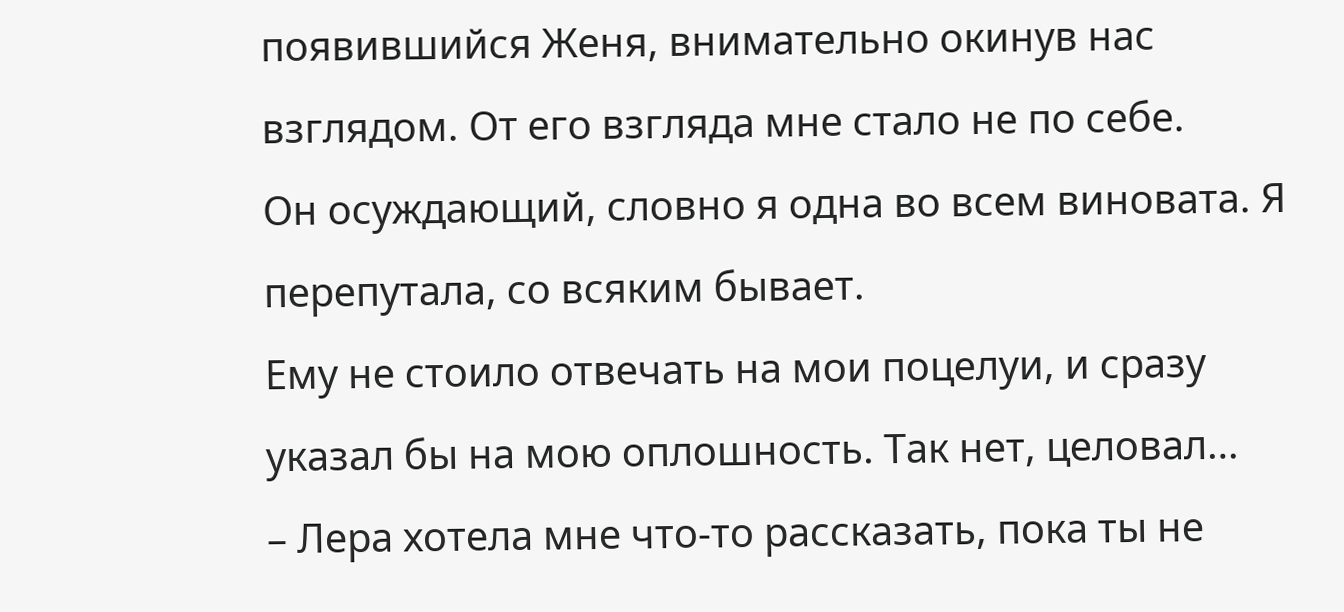появившийся Женя, внимательно окинув нас взглядом. От его взгляда мне стало не по себе.
Он осуждающий, словно я одна во всем виновата. Я перепутала, со всяким бывает.
Ему не стоило отвечать на мои поцелуи, и сразу указал бы на мою оплошность. Так нет, целовал…
– Лера хотела мне что-то рассказать, пока ты не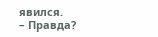явился.
– Правда?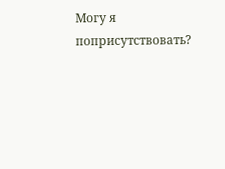Могу я поприсутствовать?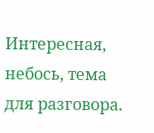Интересная, небось, тема для разговора.